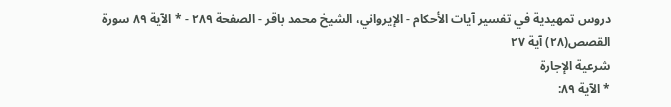دروس تمهيدية في تفسير آيات الأحكام - الإيرواني، الشيخ محمد باقر - الصفحة ٢٨٩ - * الآية ٨٩ سورة القصص(٢٨) آية ٢٧
شرعية الإجارة
* الآية ٨٩: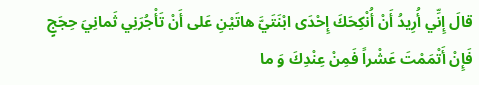قالَ إِنِّي أُرِيدُ أَنْ أُنْكِحَكَ إِحْدَى ابْنَتَيَّ هاتَيْنِ عَلى أَنْ تَأْجُرَنِي ثَمانِيَ حِجَجٍ فَإِنْ أَتْمَمْتَ عَشْراً فَمِنْ عِنْدِكَ وَ ما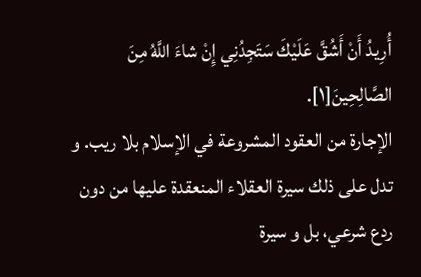أُرِيدُ أَنْ أَشُقَّ عَلَيْكَ سَتَجِدُنِي إِنْ شاءَ اللَّهُ مِنَ الصَّالِحِينَ[١].
الإجارة من العقود المشروعة في الإسلام بلا ريب. و تدل على ذلك سيرة العقلاء المنعقدة عليها من دون ردع شرعي، بل و سيرة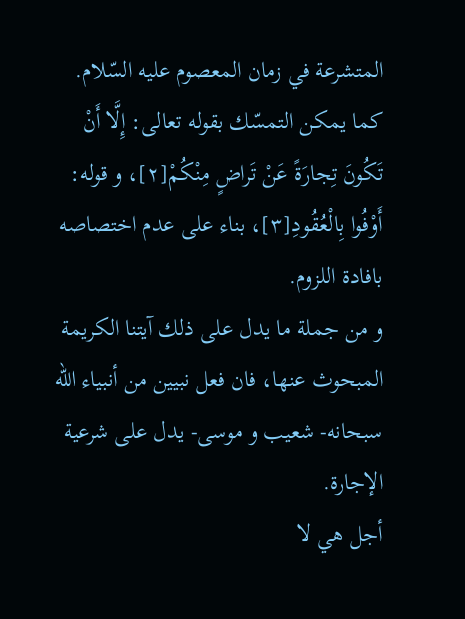المتشرعة في زمان المعصوم عليه السّلام.
كما يمكن التمسّك بقوله تعالى: إِلَّا أَنْ تَكُونَ تِجارَةً عَنْ تَراضٍ مِنْكُمْ[٢]، و قوله: أَوْفُوا بِالْعُقُودِ[٣]، بناء على عدم اختصاصه بافادة اللزوم.
و من جملة ما يدل على ذلك آيتنا الكريمة المبحوث عنها، فان فعل نبيين من أنبياء اللّه سبحانه- شعيب و موسى- يدل على شرعية الإجارة.
أجل هي لا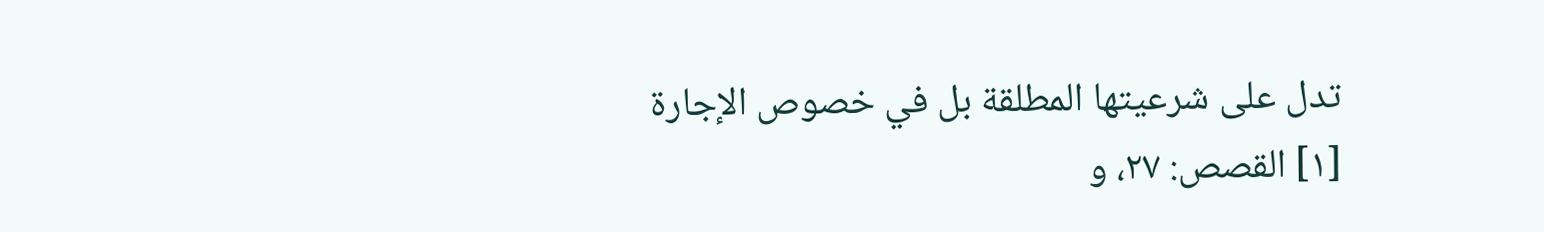تدل على شرعيتها المطلقة بل في خصوص الإجارة
[١] القصص: ٢٧، و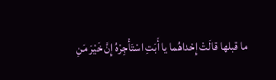ما قبلها قالَتْ إِحْداهُما يا أَبَتِ اسْتَأْجِرْهُ إِنَّ خَيْرَ مَنِ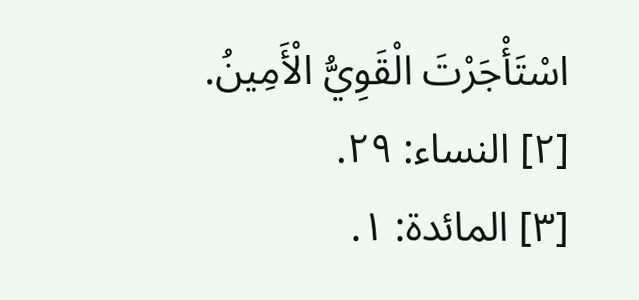اسْتَأْجَرْتَ الْقَوِيُّ الْأَمِينُ.
[٢] النساء: ٢٩.
[٣] المائدة: ١.